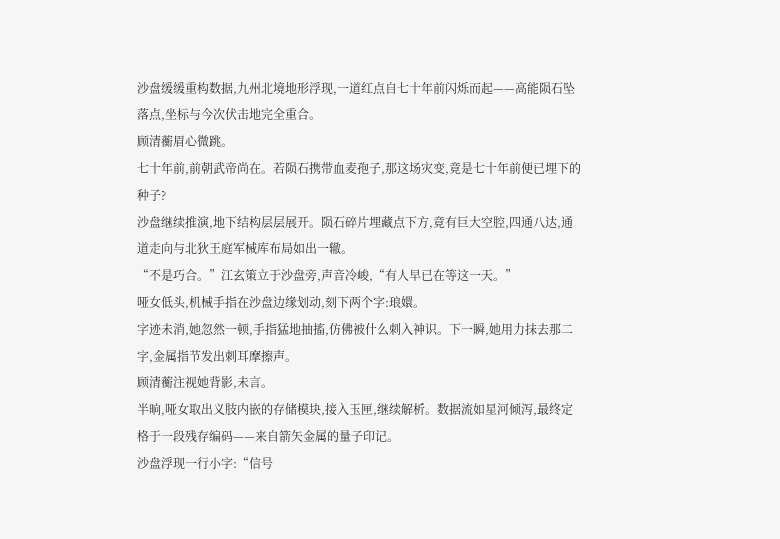沙盘缓缓重构数据,九州北境地形浮现,一道红点自七十年前闪烁而起——高能陨石坠落点,坐标与今次伏击地完全重合。
顾清蘅眉心微跳。
七十年前,前朝武帝尚在。若陨石携带血麦孢子,那这场灾变,竟是七十年前便已埋下的种子?
沙盘继续推演,地下结构层层展开。陨石碎片埋藏点下方,竟有巨大空腔,四通八达,通道走向与北狄王庭军械库布局如出一辙。
“不是巧合。”江玄策立于沙盘旁,声音冷峻,“有人早已在等这一天。”
哑女低头,机械手指在沙盘边缘划动,刻下两个字:琅嬛。
字迹未消,她忽然一顿,手指猛地抽搐,仿佛被什么刺入神识。下一瞬,她用力抹去那二字,金属指节发出刺耳摩擦声。
顾清蘅注视她背影,未言。
半晌,哑女取出义肢内嵌的存储模块,接入玉匣,继续解析。数据流如星河倾泻,最终定格于一段残存编码——来自箭矢金属的量子印记。
沙盘浮现一行小字:“信号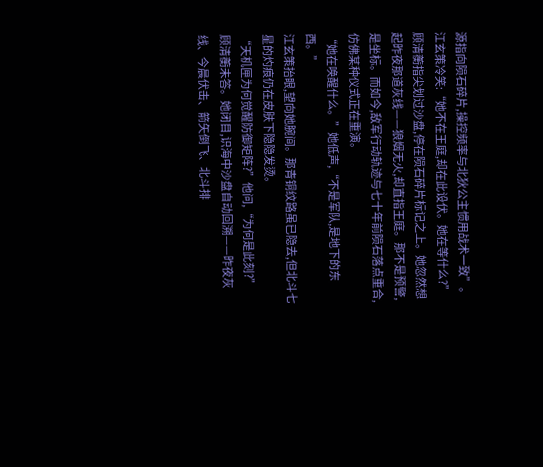源指向陨石碎片,操控频率与北狄公主惯用战术一致”。
江玄策冷笑:“她不在王庭,却在此设伏。她在等什么?”
顾清蘅指尖划过沙盘,停在陨石碎片标记之上。她忽然想起昨夜那道灰线——狼烟无火,却直指王庭。那不是预警,是坐标。而如今,敌军行动轨迹与七十年前陨石落点重合,仿佛某种仪式正在重演。
“她在唤醒什么。”她低声,“不是军队,是地下的东西。”
江玄策抬眼,望向她腕间。那青铜纹路虽已隐去,但北斗七星的灼痕仍在皮肤下隐隐发烫。
“天机匣为何觉醒防御矩阵?”他问,“为何是此刻?”
顾清蘅未答。她闭目,识海中沙盘自动回溯——昨夜灰线、今晨伏击、箭矢倒飞、北斗排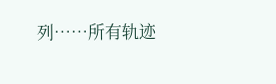列……所有轨迹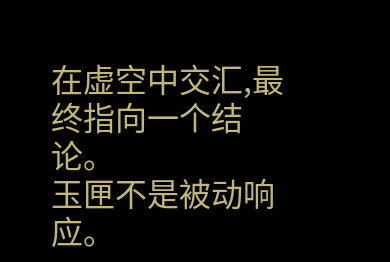在虚空中交汇,最终指向一个结论。
玉匣不是被动响应。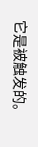它是被触发的。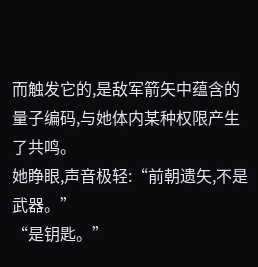而触发它的,是敌军箭矢中蕴含的量子编码,与她体内某种权限产生了共鸣。
她睁眼,声音极轻:“前朝遗矢,不是武器。”
“是钥匙。”